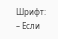Шрифт:
– Если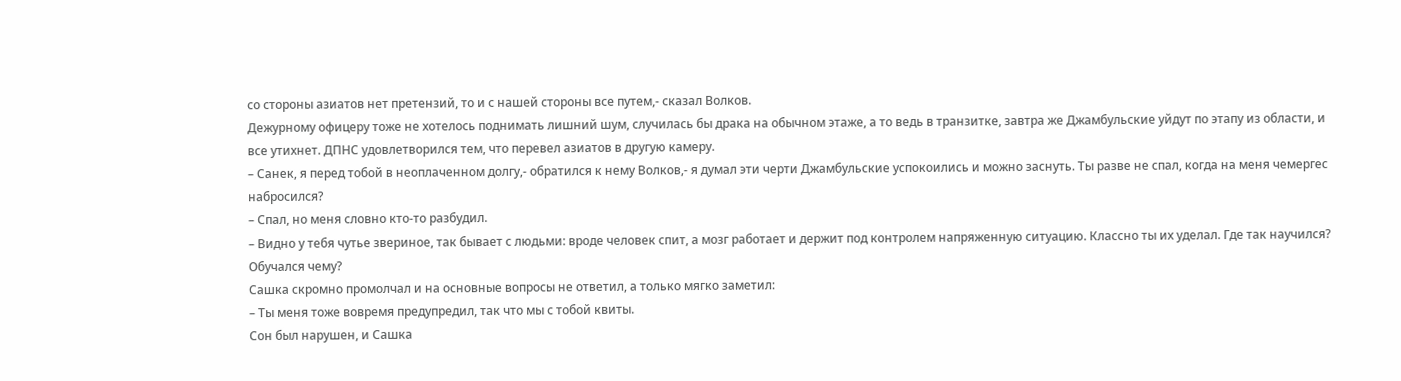со стороны азиатов нет претензий, то и с нашей стороны все путем,- сказал Волков.
Дежурному офицеру тоже не хотелось поднимать лишний шум, случилась бы драка на обычном этаже, а то ведь в транзитке, завтра же Джамбульские уйдут по этапу из области, и все утихнет. ДПНС удовлетворился тем, что перевел азиатов в другую камеру.
– Санек, я перед тобой в неоплаченном долгу,- обратился к нему Волков,- я думал эти черти Джамбульские успокоились и можно заснуть. Ты разве не спал, когда на меня чемергес набросился?
– Спал, но меня словно кто-то разбудил.
– Видно у тебя чутье звериное, так бывает с людьми: вроде человек спит, а мозг работает и держит под контролем напряженную ситуацию. Классно ты их уделал. Где так научился? Обучался чему?
Сашка скромно промолчал и на основные вопросы не ответил, а только мягко заметил:
– Ты меня тоже вовремя предупредил, так что мы с тобой квиты.
Сон был нарушен, и Сашка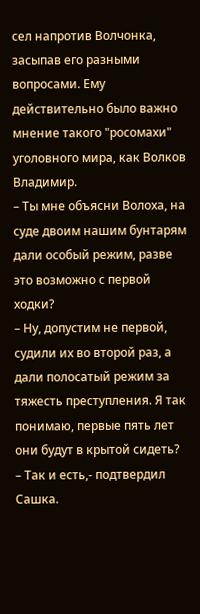сел напротив Волчонка, засыпав его разными вопросами. Ему действительно было важно мнение такого "росомахи" уголовного мира, как Волков Владимир.
– Ты мне объясни Волоха, на суде двоим нашим бунтарям дали особый режим, разве это возможно с первой ходки?
– Ну, допустим не первой, судили их во второй раз, а дали полосатый режим за тяжесть преступления. Я так понимаю, первые пять лет они будут в крытой сидеть?
– Так и есть,- подтвердил Сашка.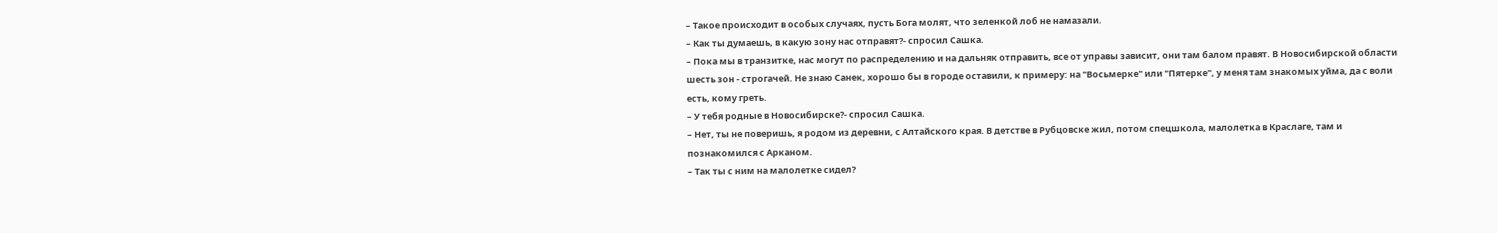– Такое происходит в особых случаях, пусть Бога молят, что зеленкой лоб не намазали.
– Как ты думаешь, в какую зону нас отправят?- спросил Сашка.
– Пока мы в транзитке, нас могут по распределению и на дальняк отправить, все от управы зависит, они там балом правят. В Новосибирской области шесть зон - строгачей. Не знаю Санек, хорошо бы в городе оставили, к примеру: на "Восьмерке" или "Пятерке", у меня там знакомых уйма, да с воли есть, кому греть.
– У тебя родные в Новосибирске?- спросил Сашка.
– Нет, ты не поверишь, я родом из деревни, с Алтайского края. В детстве в Рубцовске жил, потом спецшкола, малолетка в Краслаге, там и познакомился с Арканом.
– Так ты с ним на малолетке сидел?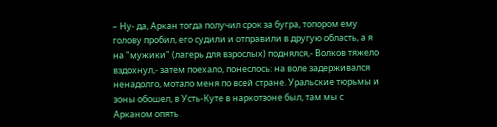– Ну- да, Аркан тогда получил срок за бугра, топором ему голову пробил, его судили и отправили в другую область, а я на "мужики" (лагерь для взрослых) поднялся,- Волков тяжело вздохнул,- затем поехало, понеслось: на воле задерживался ненадолго, мотало меня по всей стране. Уральские тюрьмы и зоны обошел, в Усть-Куте в наркотзоне был, там мы с Арканом опять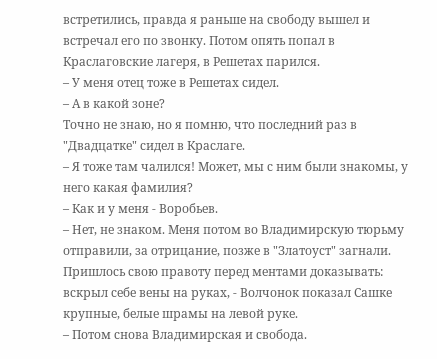встретились, правда я раньше на свободу вышел и встречал его по звонку. Потом опять попал в Краслаговские лагеря, в Решетах парился.
– У меня отец тоже в Решетах сидел.
– А в какой зоне?
Точно не знаю, но я помню, что последний раз в "Двадцатке" сидел в Краслаге.
– Я тоже там чалился! Может, мы с ним были знакомы, у него какая фамилия?
– Как и у меня - Воробьев.
– Нет, не знаком. Меня потом во Владимирскую тюрьму отправили, за отрицание, позже в "Златоуст" загнали. Пришлось свою правоту перед ментами доказывать: вскрыл себе вены на руках, - Волчонок показал Сашке крупные, белые шрамы на левой руке.
– Потом снова Владимирская и свобода.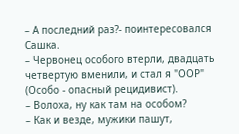– А последний раз?- поинтересовался Сашка.
– Червонец особого втерли, двадцать четвертую вменили, и стал я "ООР" (Особо - опасный рецидивист).
– Волоха, ну как там на особом?
– Как и везде, мужики пашут,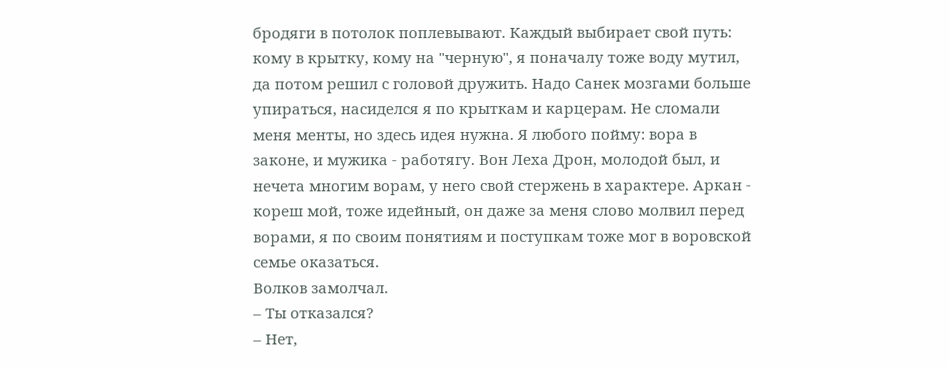бродяги в потолок поплевывают. Каждый выбирает свой путь: кому в крытку, кому на "черную", я поначалу тоже воду мутил, да потом решил с головой дружить. Надо Санек мозгами больше упираться, насиделся я по крыткам и карцерам. Не сломали меня менты, но здесь идея нужна. Я любого пойму: вора в законе, и мужика - работягу. Вон Леха Дрон, молодой был, и нечета многим ворам, у него свой стержень в характере. Аркан - кореш мой, тоже идейный, он даже за меня слово молвил перед ворами, я по своим понятиям и поступкам тоже мог в воровской семье оказаться.
Волков замолчал.
– Ты отказался?
– Нет,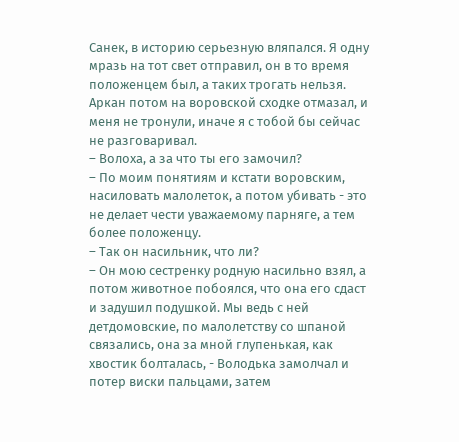Санек, в историю серьезную вляпался. Я одну мразь на тот свет отправил, он в то время положенцем был, а таких трогать нельзя. Аркан потом на воровской сходке отмазал, и меня не тронули, иначе я с тобой бы сейчас не разговаривал.
– Волоха, а за что ты его замочил?
– По моим понятиям и кстати воровским, насиловать малолеток, а потом убивать - это не делает чести уважаемому парняге, а тем более положенцу.
– Так он насильник, что ли?
– Он мою сестренку родную насильно взял, а потом животное побоялся, что она его сдаст и задушил подушкой. Мы ведь с ней детдомовские, по малолетству со шпаной связались, она за мной глупенькая, как хвостик болталась, - Володька замолчал и потер виски пальцами, затем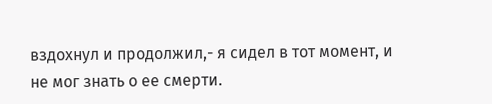вздохнул и продолжил,- я сидел в тот момент, и не мог знать о ее смерти.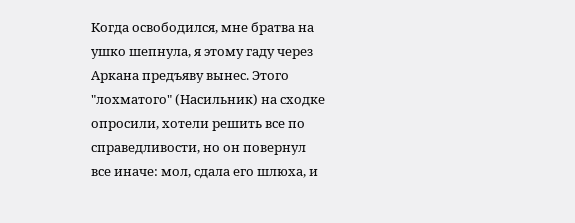Когда освободился, мне братва на ушко шепнула, я этому гаду через Аркана предъяву вынес. Этого "лохматого" (Насильник) на сходке опросили, хотели решить все по справедливости, но он повернул все иначе: мол, сдала его шлюха, и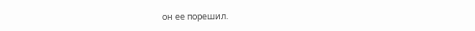он ее порешил.